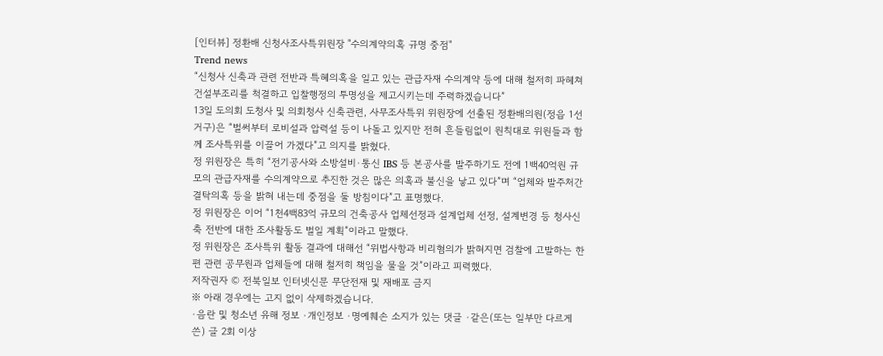[인터뷰] 정환배 신청사조사특위원장 "수의계약의혹 규명 중점"
Trend news
“신청사 신축과 관련 전반과 특혜의혹을 일고 있는 관급자재 수의계약 등에 대해 철저히 파헤쳐 건설부조리를 척결하고 입찰행정의 투명성을 제고시키는데 주력하겠습니다”
13일 도의회 도청사 및 의회청사 신축관련, 사무조사특위 위원장에 선출된 정환배의원(정읍 1선거구)은 “벌써부터 로비설과 압력설 등이 나돌고 있지만 전혀 흔들림없이 원칙대로 위원들과 함께 조사특위를 이끌어 가겠다”고 의지를 밝혔다.
정 위원장은 특히 “전기공사와 소방설비·통신 IBS 등 본공사를 발주하기도 전에 1백40억원 규모의 관급자재를 수의계약으로 추진한 것은 많은 의혹과 불신을 낳고 있다”며 “업체와 발주처간 결탁의혹 등을 밝혀 내는데 중점을 둘 방침이다”고 표명했다.
정 위원장은 이어 “1천4백83억 규모의 건축공사 업체선정과 설계업체 선정, 설계변경 등 청사신축 전반에 대한 조사활동도 벌일 계획”이라고 말했다.
정 위원장은 조사특위 활동 결과에 대해선 “위법사항과 비리혐의가 밝혀지면 검찰에 고발하는 한편 관련 공무원과 업체들에 대해 철저히 책임을 물을 것”이라고 피력했다.
저작권자 © 전북일보 인터넷신문 무단전재 및 재배포 금지
※ 아래 경우에는 고지 없이 삭제하겠습니다.
·음란 및 청소년 유해 정보 ·개인정보 ·명예훼손 소지가 있는 댓글 ·같은(또는 일부만 다르게 쓴) 글 2회 이상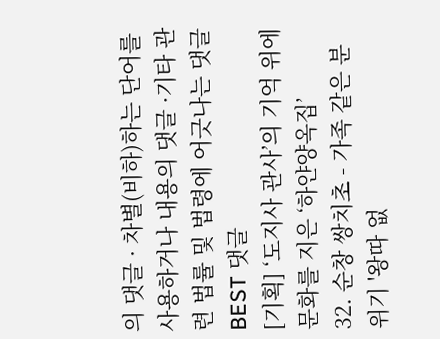의 댓글 · 차별(비하)하는 단어를 사용하거나 내용의 댓글 ·기타 관련 법률 및 법령에 어긋나는 댓글
BEST 댓글
[기획] ‘도지사 관사’의 기억 위에 문화를 지은 ‘하얀양옥집’
32. 순창 쌍치초 - 가족 같은 분위기 '왕따 없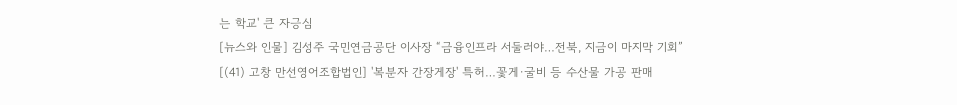는 학교' 큰 자긍심
[뉴스와 인물] 김성주 국민연금공단 이사장 “금융인프라 서둘러야…전북, 지금이 마지막 기회”
[(41) 고창 만선영어조합법인] '복분자 간장게장' 특허…꽃게·굴비 등 수산물 가공 판매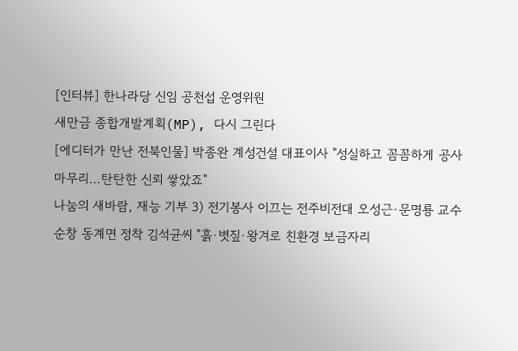[인터뷰] 한나라당 신임 공천섭 운영위원
새만금 종합개발계획(MP), 다시 그린다
[에디터가 만난 전북인물] 박종완 계성건설 대표이사 "성실하고 꼼꼼하게 공사 마무리…탄탄한 신뢰 쌓았죠"
나눔의 새바람, 재능 기부 3) 전기봉사 이끄는 전주비전대 오성근·문명룡 교수
순창 동계면 정착 김석균씨 "흙·볏짚·왕겨로 친환경 보금자리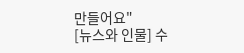만들어요"
[뉴스와 인물] 수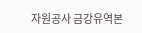자원공사 금강유역본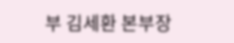부 김세환 본부장